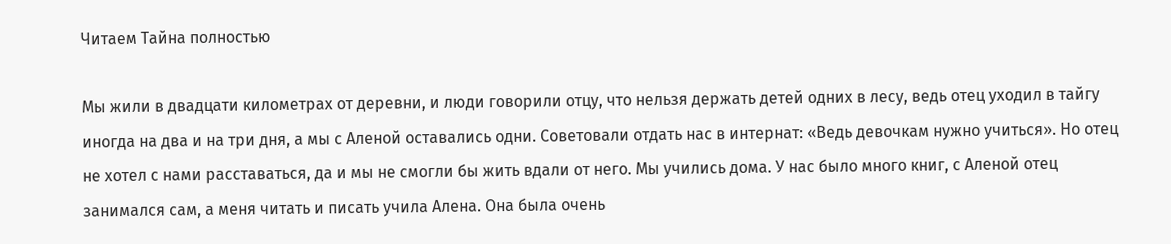Читаем Тайна полностью

Мы жили в двадцати километрах от деревни, и люди говорили отцу, что нельзя держать детей одних в лесу, ведь отец уходил в тайгу иногда на два и на три дня, а мы с Аленой оставались одни. Советовали отдать нас в интернат: «Ведь девочкам нужно учиться». Но отец не хотел с нами расставаться, да и мы не смогли бы жить вдали от него. Мы учились дома. У нас было много книг, с Аленой отец занимался сам, а меня читать и писать учила Алена. Она была очень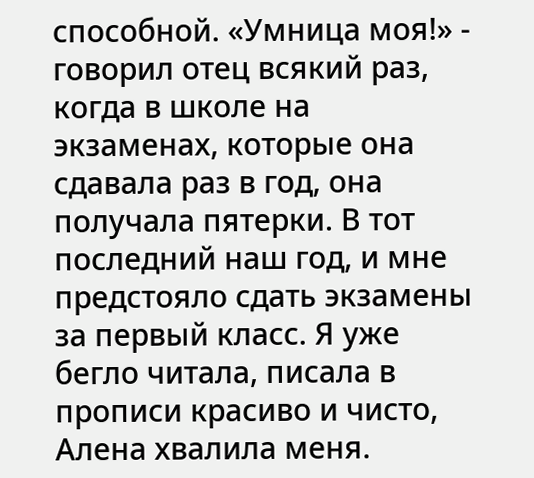способной. «Умница моя!» - говорил отец всякий раз, когда в школе на экзаменах, которые она сдавала раз в год, она получала пятерки. В тот последний наш год, и мне предстояло сдать экзамены за первый класс. Я уже бегло читала, писала в прописи красиво и чисто, Алена хвалила меня.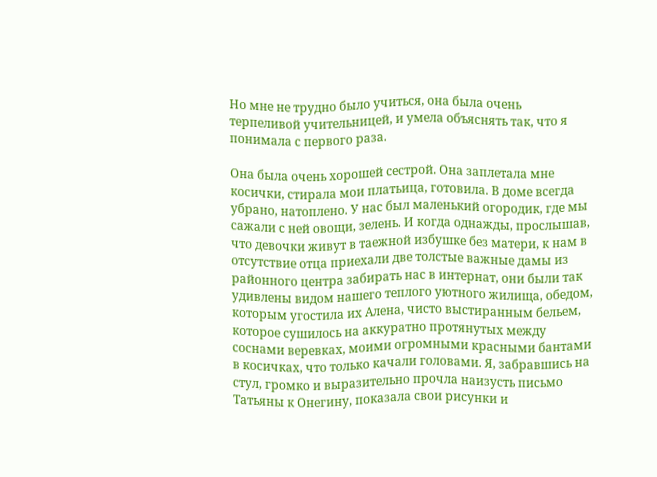Но мне не трудно было учиться, она была очень терпеливой учительницей, и умела объяснять так, что я понимала с первого раза.

Она была очень хорошей сестрой. Она заплетала мне косички, стирала мои платьица, готовила. В доме всегда убрано, натоплено. У нас был маленький огородик, где мы сажали с ней овощи, зелень. И когда однажды, прослышав, что девочки живут в таежной избушке без матери, к нам в отсутствие отца приехали две толстые важные дамы из районного центра забирать нас в интернат, они были так удивлены видом нашего теплого уютного жилища, обедом, которым угостила их Алена, чисто выстиранным бельем, которое сушилось на аккуратно протянутых между соснами веревках, моими огромными красными бантами в косичках, что только качали головами. Я, забравшись на стул, громко и выразительно прочла наизусть письмо Татьяны к Онегину, показала свои рисунки и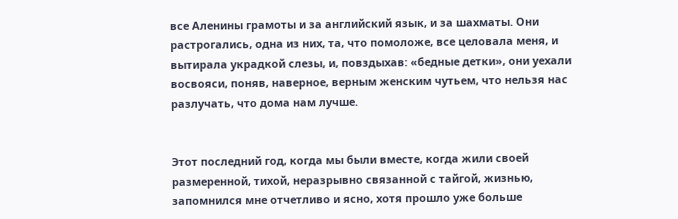все Аленины грамоты и за английский язык, и за шахматы. Они растрогались, одна из них, та, что помоложе, все целовала меня, и вытирала украдкой слезы, и, повздыхав: «бедные детки», они уехали восвояси, поняв, наверное, верным женским чутьем, что нельзя нас разлучать, что дома нам лучше.


Этот последний год, когда мы были вместе, когда жили своей размеренной, тихой, неразрывно связанной с тайгой, жизнью, запомнился мне отчетливо и ясно, хотя прошло уже больше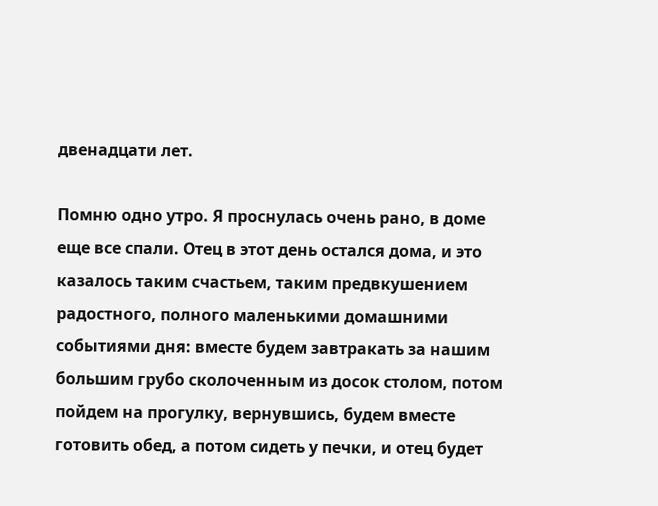двенадцати лет.

Помню одно утро. Я проснулась очень рано, в доме еще все спали. Отец в этот день остался дома, и это казалось таким счастьем, таким предвкушением радостного, полного маленькими домашними событиями дня: вместе будем завтракать за нашим большим грубо сколоченным из досок столом, потом пойдем на прогулку, вернувшись, будем вместе готовить обед, а потом сидеть у печки, и отец будет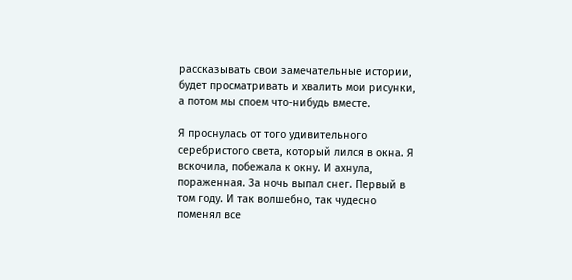рассказывать свои замечательные истории, будет просматривать и хвалить мои рисунки, а потом мы споем что-нибудь вместе.

Я проснулась от того удивительного серебристого света, который лился в окна. Я вскочила, побежала к окну. И ахнула, пораженная. За ночь выпал снег. Первый в том году. И так волшебно, так чудесно поменял все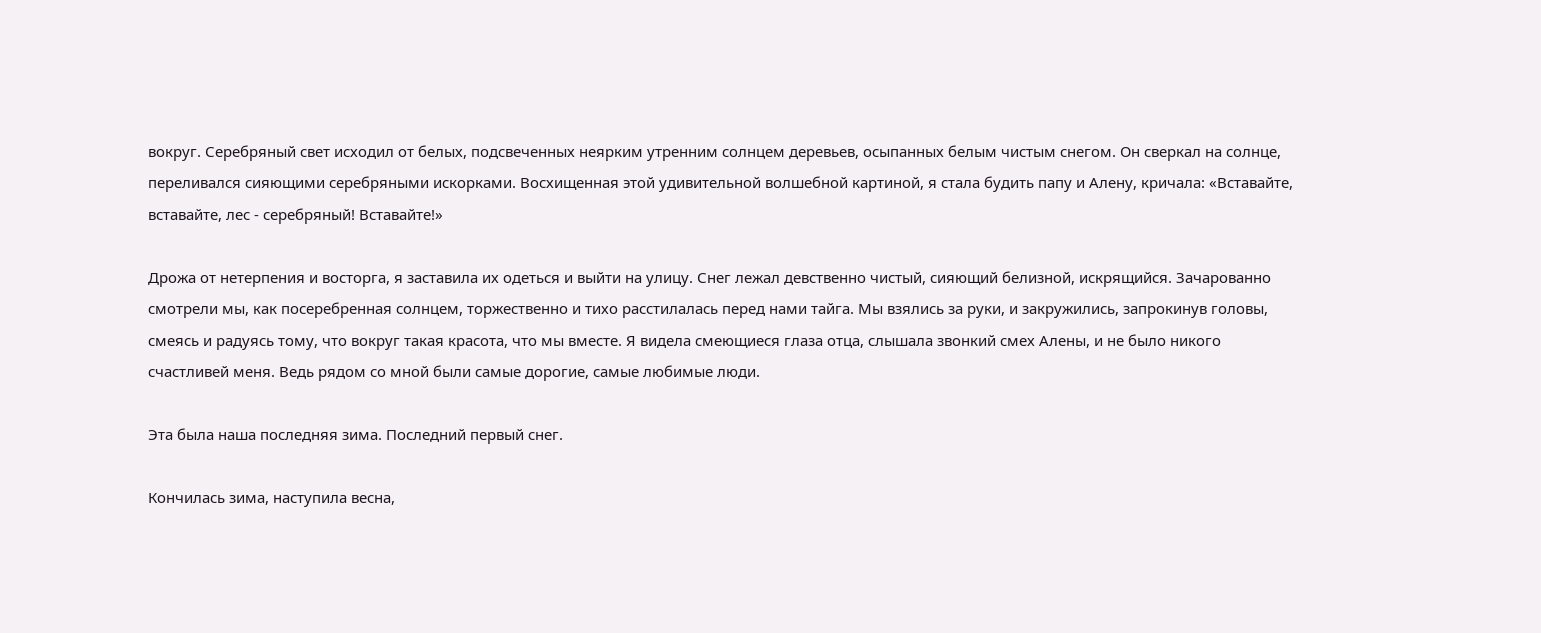вокруг. Серебряный свет исходил от белых, подсвеченных неярким утренним солнцем деревьев, осыпанных белым чистым снегом. Он сверкал на солнце, переливался сияющими серебряными искорками. Восхищенная этой удивительной волшебной картиной, я стала будить папу и Алену, кричала: «Вставайте, вставайте, лес - серебряный! Вставайте!»

Дрожа от нетерпения и восторга, я заставила их одеться и выйти на улицу. Снег лежал девственно чистый, сияющий белизной, искрящийся. Зачарованно смотрели мы, как посеребренная солнцем, торжественно и тихо расстилалась перед нами тайга. Мы взялись за руки, и закружились, запрокинув головы, смеясь и радуясь тому, что вокруг такая красота, что мы вместе. Я видела смеющиеся глаза отца, слышала звонкий смех Алены, и не было никого счастливей меня. Ведь рядом со мной были самые дорогие, самые любимые люди.

Эта была наша последняя зима. Последний первый снег.

Кончилась зима, наступила весна,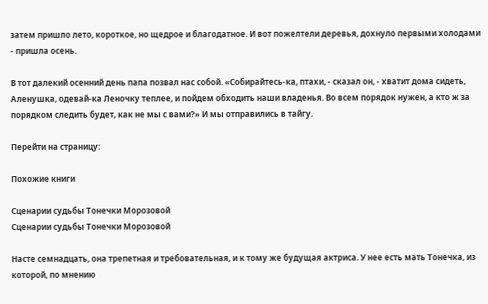затем пришло лето, короткое, но щедрое и благодатное. И вот пожелтели деревья, дохнуло первыми холодами - пришла осень.

В тот далекий осенний день папа позвал нас собой. «Собирайтесь-ка, птахи, - сказал он, - хватит дома сидеть, Аленушка, одевай-ка Леночку теплее, и пойдем обходить наши владенья. Во всем порядок нужен, а кто ж за порядком следить будет, как не мы с вами?» И мы отправились в тайгу.

Перейти на страницу:

Похожие книги

Сценарии судьбы Тонечки Морозовой
Сценарии судьбы Тонечки Морозовой

Насте семнадцать, она трепетная и требовательная, и к тому же будущая актриса. У нее есть мать Тонечка, из которой, по мнению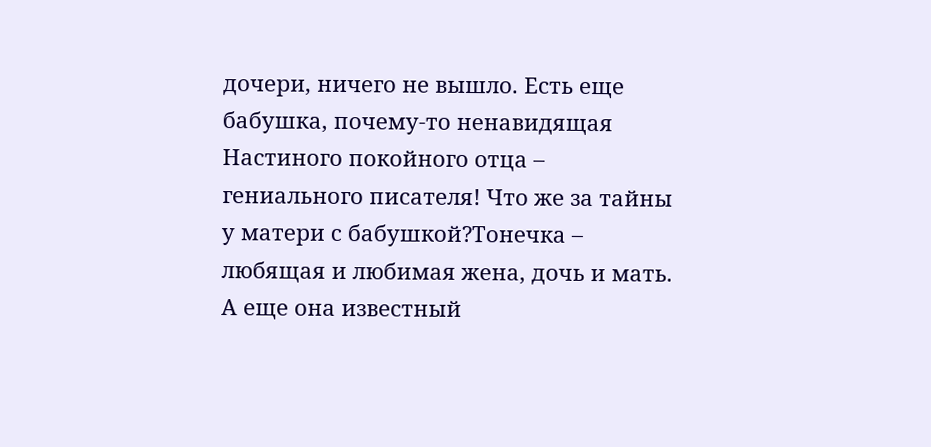дочери, ничего не вышло. Есть еще бабушка, почему-то ненавидящая Настиного покойного отца – гениального писателя! Что же за тайны у матери с бабушкой?Тонечка – любящая и любимая жена, дочь и мать. А еще она известный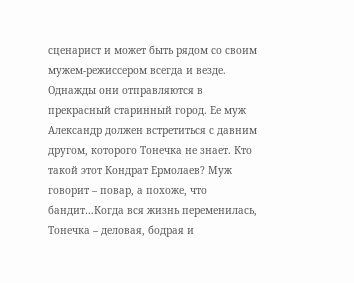сценарист и может быть рядом со своим мужем-режиссером всегда и везде. Однажды они отправляются в прекрасный старинный город. Ее муж Александр должен встретиться с давним другом, которого Тонечка не знает. Кто такой этот Кондрат Ермолаев? Муж говорит – повар, а похоже, что бандит…Когда вся жизнь переменилась, Тонечка – деловая, бодрая и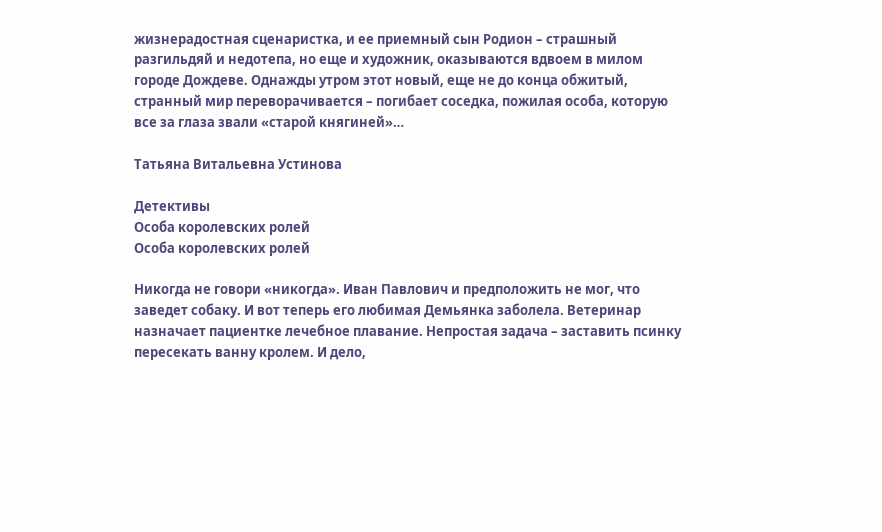жизнерадостная сценаристка, и ее приемный сын Родион – страшный разгильдяй и недотепа, но еще и художник, оказываются вдвоем в милом городе Дождеве. Однажды утром этот новый, еще не до конца обжитый, странный мир переворачивается – погибает соседка, пожилая особа, которую все за глаза звали «старой княгиней»…

Татьяна Витальевна Устинова

Детективы
Особа королевских ролей
Особа королевских ролей

Никогда не говори «никогда». Иван Павлович и предположить не мог, что заведет собаку. И вот теперь его любимая Демьянка заболела. Ветеринар назначает пациентке лечебное плавание. Непростая задача – заставить псинку пересекать ванну кролем. И дело,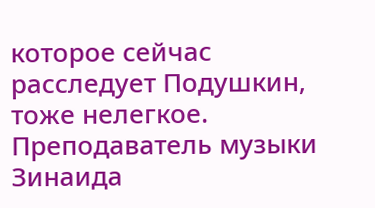которое сейчас расследует Подушкин, тоже нелегкое. Преподаватель музыки Зинаида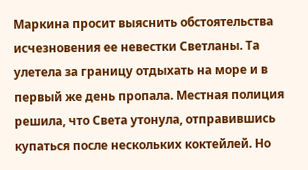Маркина просит выяснить обстоятельства исчезновения ее невестки Светланы. Та улетела за границу отдыхать на море и в первый же день пропала. Местная полиция решила, что Света утонула, отправившись купаться после нескольких коктейлей. Но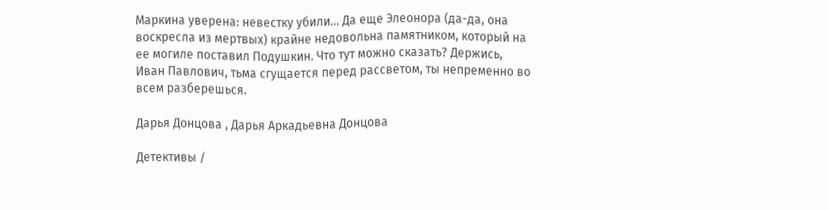Маркина уверена: невестку убили… Да еще Элеонора (да-да, она воскресла из мертвых) крайне недовольна памятником, который на ее могиле поставил Подушкин. Что тут можно сказать? Держись, Иван Павлович, тьма сгущается перед рассветом, ты непременно во всем разберешься.

Дарья Донцова , Дарья Аркадьевна Донцова

Детективы /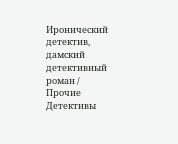Иронический детектив, дамский детективный роман / Прочие Детективы